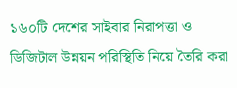১৬০টি দেশের সাইবার নিরাপত্তা ও ডিজিটাল উন্নয়ন পরিস্থিতি নিয়ে তৈরি করা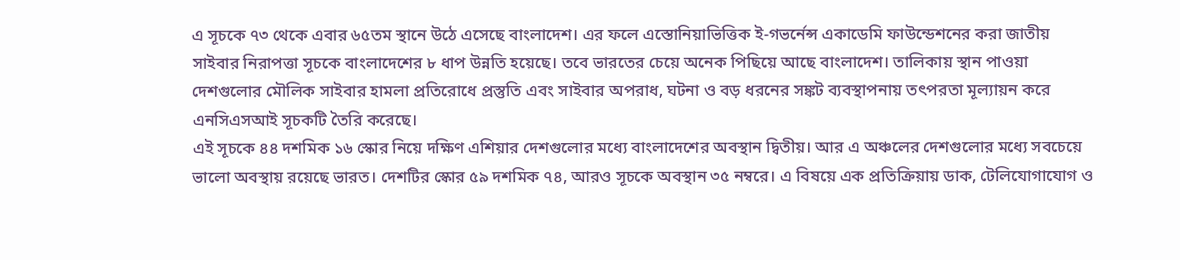এ সূচকে ৭৩ থেকে এবার ৬৫তম স্থানে উঠে এসেছে বাংলাদেশ। এর ফলে এস্তোনিয়াভিত্তিক ই-গভর্নেন্স একাডেমি ফাউন্ডেশনের করা জাতীয় সাইবার নিরাপত্তা সূচকে বাংলাদেশের ৮ ধাপ উন্নতি হয়েছে। তবে ভারতের চেয়ে অনেক পিছিয়ে আছে বাংলাদেশ। তালিকায় স্থান পাওয়া দেশগুলোর মৌলিক সাইবার হামলা প্রতিরোধে প্রস্তুতি এবং সাইবার অপরাধ, ঘটনা ও বড় ধরনের সঙ্কট ব্যবস্থাপনায় তৎপরতা মূল্যায়ন করে এনসিএসআই সূচকটি তৈরি করেছে।
এই সূচকে ৪৪ দশমিক ১৬ স্কোর নিয়ে দক্ষিণ এশিয়ার দেশগুলোর মধ্যে বাংলাদেশের অবস্থান দ্বিতীয়। আর এ অঞ্চলের দেশগুলোর মধ্যে সবচেয়ে ভালো অবস্থায় রয়েছে ভারত। দেশটির স্কোর ৫৯ দশমিক ৭৪, আরও সূচকে অবস্থান ৩৫ নম্বরে। এ বিষয়ে এক প্রতিক্রিয়ায় ডাক, টেলিযোগাযোগ ও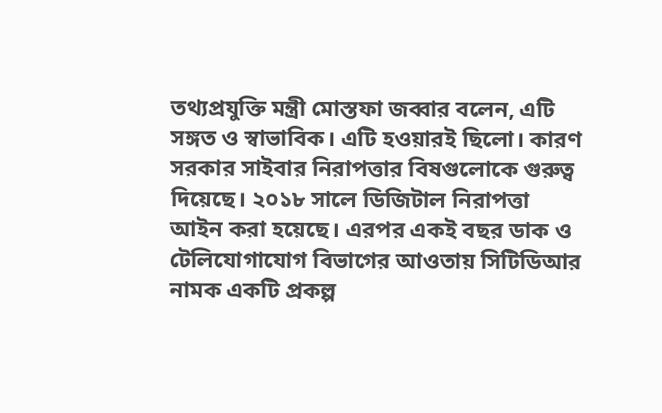তথ্যপ্রযুক্তি মন্ত্রী মোস্তফা জব্বার বলেন, এটি সঙ্গত ও স্বাভাবিক। এটি হওয়ারই ছিলো। কারণ সরকার সাইবার নিরাপত্তার বিষগুলোকে গুরুত্ব দিয়েছে। ২০১৮ সালে ডিজিটাল নিরাপত্তা আইন করা হয়েছে। এরপর একই বছর ডাক ও টেলিযোগাযোগ বিভাগের আওতায় সিটিডিআর নামক একটি প্রকল্প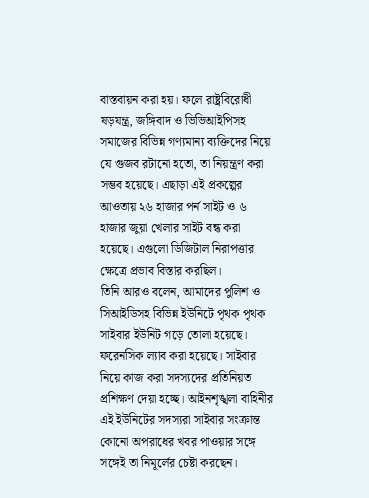বাস্তবায়ন করা হয়। ফলে রাষ্ট্রবিরোধী ষড়যন্ত্র, জঙ্গিবাদ ও ভিভিআইপিসহ সমাজের বিভিন্ন গণ্যমান্য ব্যক্তিদের নিয়ে যে গুজব রটানো হতো, তা নিয়ন্ত্রণ করা সম্ভব হয়েছে। এছাড়া এই প্রকল্পের আওতায় ২৬ হাজার পর্ন সাইট ও ৬ হাজার জুয়া খেলার সাইট বন্ধ করা হয়েছে। এগুলো ডিজিটাল নিরাপত্তার ক্ষেত্রে প্রভাব বিস্তার করছিল।
তিনি আরও বলেন, আমাদের পুলিশ ও সিআইডিসহ বিভিন্ন ইউনিটে পৃথক পৃথক সাইবার ইউনিট গড়ে তোলা হয়েছে। ফরেনসিক ল্যাব করা হয়েছে। সাইবার নিয়ে কাজ করা সদস্যদের প্রতিনিয়ত প্রশিক্ষণ দেয়া হচ্ছে। আইনশৃঙ্খলা বাহিনীর এই ইউনিটের সদস্যরা সাইবার সংক্রান্ত কোনো অপরাধের খবর পাওয়ার সঙ্গে সঙ্গেই তা নিমূর্লের চেষ্টা করছেন।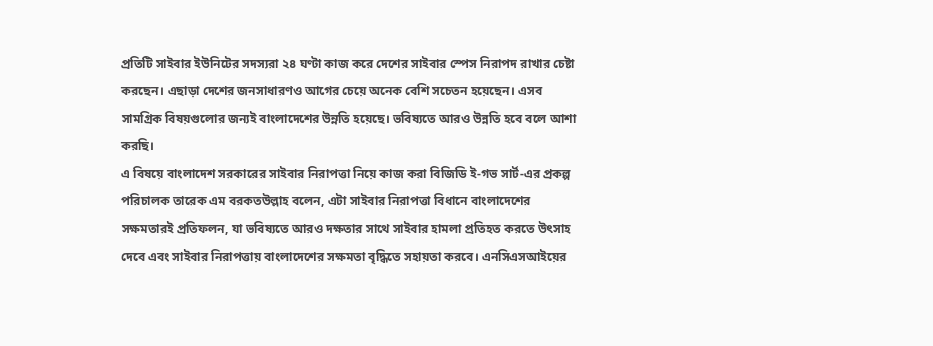প্রতিটি সাইবার ইউনিটের সদস্যরা ২৪ ঘণ্টা কাজ করে দেশের সাইবার স্পেস নিরাপদ রাখার চেষ্টা করছেন। এছাড়া দেশের জনসাধারণও আগের চেয়ে অনেক বেশি সচেতন হয়েছেন। এসব সামগ্রিক বিষয়গুলোর জন্যই বাংলাদেশের উন্নতি হয়েছে। ভবিষ্যতে আরও উন্নতি হবে বলে আশা করছি।
এ বিষয়ে বাংলাদেশ সরকারের সাইবার নিরাপত্তা নিয়ে কাজ করা বিজিডি ই-গভ সার্ট-এর প্রকল্প পরিচালক তারেক এম বরকতউল্লাহ বলেন, এটা সাইবার নিরাপত্তা বিধানে বাংলাদেশের সক্ষমতারই প্রতিফলন, যা ভবিষ্যতে আরও দক্ষতার সাথে সাইবার হামলা প্রতিহত করতে উৎসাহ দেবে এবং সাইবার নিরাপত্তায় বাংলাদেশের সক্ষমতা বৃদ্ধিতে সহায়তা করবে। এনসিএসআইয়ের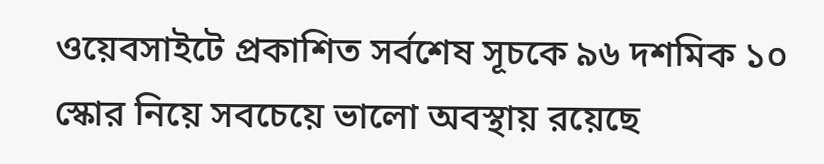ওয়েবসাইটে প্রকাশিত সর্বশেষ সূচকে ৯৬ দশমিক ১০ স্কোর নিয়ে সবচেয়ে ভালো অবস্থায় রয়েছে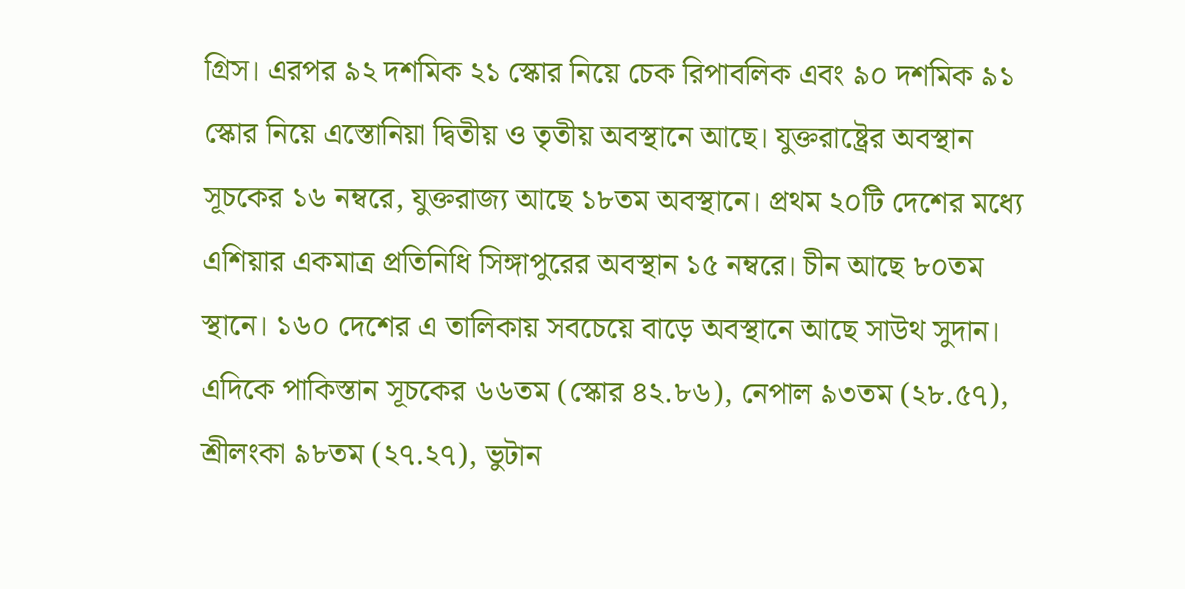গ্রিস। এরপর ৯২ দশমিক ২১ স্কোর নিয়ে চেক রিপাবলিক এবং ৯০ দশমিক ৯১ স্কোর নিয়ে এস্তোনিয়া দ্বিতীয় ও তৃতীয় অবস্থানে আছে। যুক্তরাষ্ট্রের অবস্থান সূচকের ১৬ নম্বরে, যুক্তরাজ্য আছে ১৮তম অবস্থানে। প্রথম ২০টি দেশের মধ্যে এশিয়ার একমাত্র প্রতিনিধি সিঙ্গাপুরের অবস্থান ১৫ নম্বরে। চীন আছে ৮০তম স্থানে। ১৬০ দেশের এ তালিকায় সবচেয়ে বাড়ে অবস্থানে আছে সাউথ সুদান। এদিকে পাকিস্তান সূচকের ৬৬তম (স্কোর ৪২.৮৬), নেপাল ৯৩তম (২৮.৫৭), শ্রীলংকা ৯৮তম (২৭.২৭), ভুটান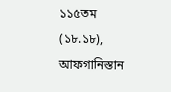১১৫তম (১৮.১৮), আফগানিস্তান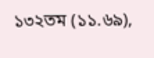১৩২তম (১১.৬৯),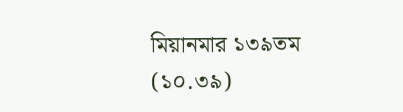মিয়ানমার ১৩৯তম (১০.৩৯)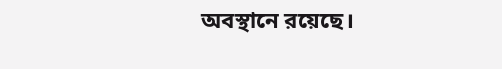অবস্থানে রয়েছে।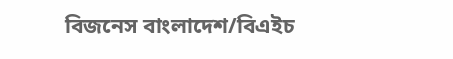বিজনেস বাংলাদেশ/বিএইচ